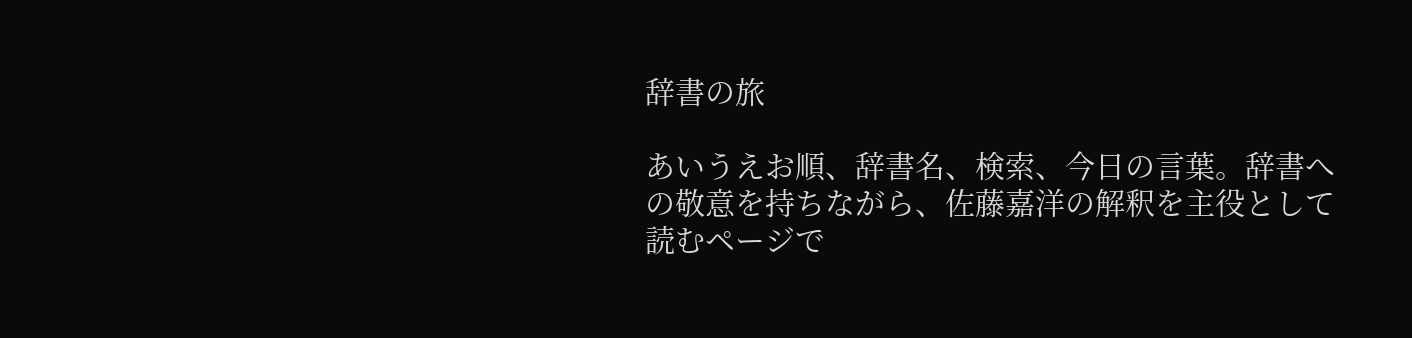辞書の旅

あいうえお順、辞書名、検索、今日の言葉。辞書への敬意を持ちながら、佐藤嘉洋の解釈を主役として読むページで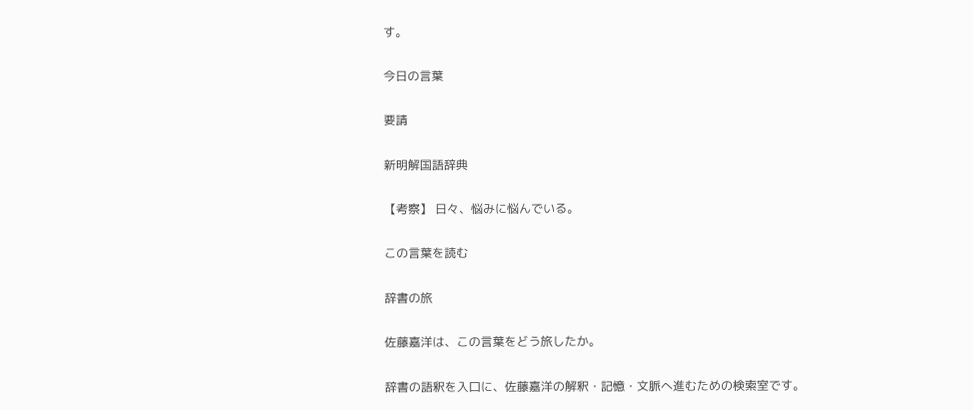す。

今日の言葉

要請

新明解国語辞典

【考察】 日々、悩みに悩んでいる。

この言葉を読む

辞書の旅

佐藤嘉洋は、この言葉をどう旅したか。

辞書の語釈を入口に、佐藤嘉洋の解釈・記憶・文脈へ進むための検索室です。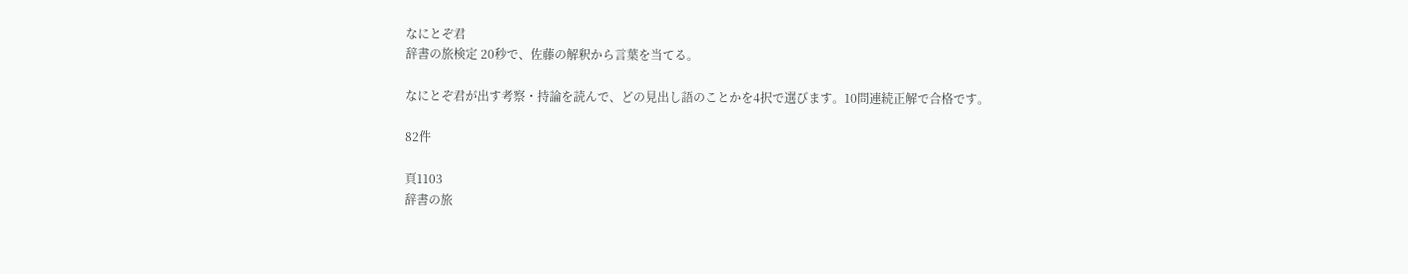なにとぞ君
辞書の旅検定 20秒で、佐藤の解釈から言葉を当てる。

なにとぞ君が出す考察・持論を読んで、どの見出し語のことかを4択で選びます。10問連続正解で合格です。

82件

頁1103
辞書の旅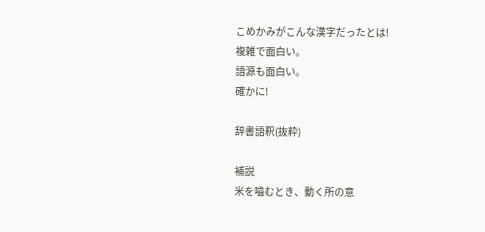こめかみがこんな漢字だったとは!
複雑で面白い。
語源も面白い。
確かに!

辞書語釈(抜粋)

補説
米を嚙むとき、動く所の意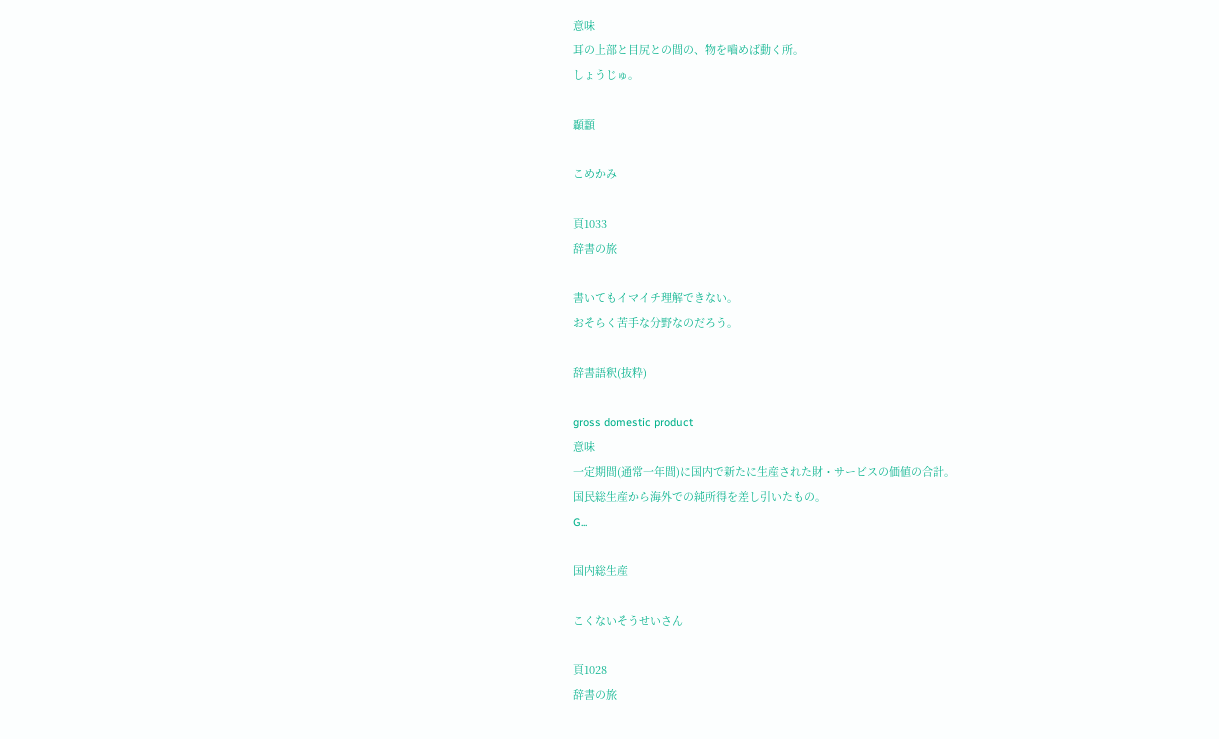意味
耳の上部と目尻との間の、物を嚙めば動く所。
しょうじゅ。

顳顬

こめかみ

頁1033
辞書の旅

書いてもイマイチ理解できない。
おそらく苦手な分野なのだろう。

辞書語釈(抜粋)

gross domestic product
意味
一定期間(通常一年間)に国内で新たに生産された財・サービスの価値の合計。
国民総生産から海外での純所得を差し引いたもの。
G...

国内総生産

こくないそうせいさん

頁1028
辞書の旅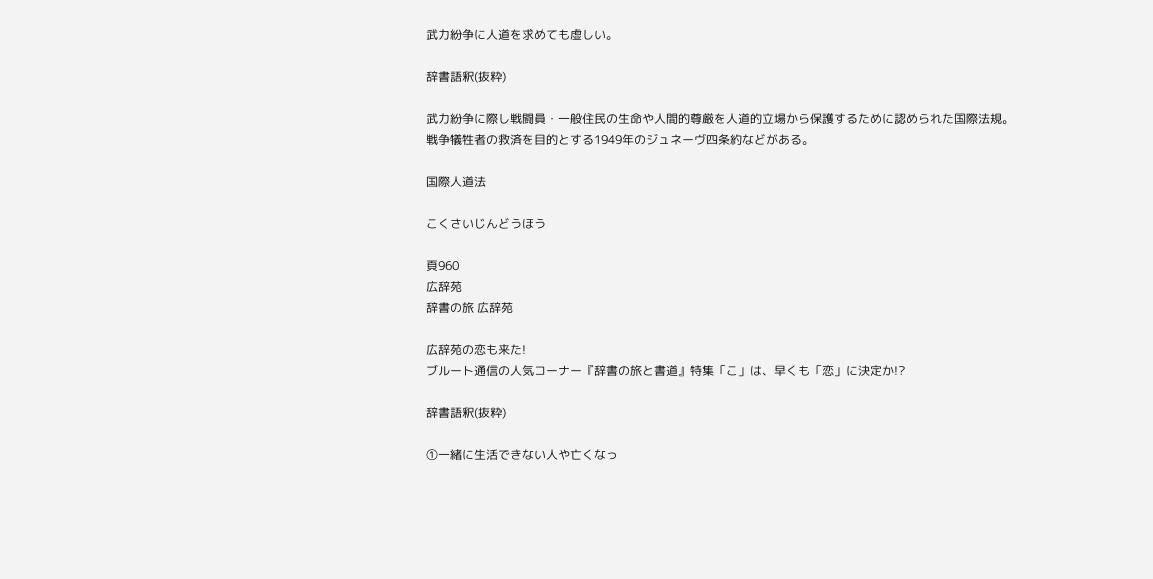武力紛争に人道を求めても虚しい。

辞書語釈(抜粋)

武力紛争に際し戦闘員・一般住民の生命や人間的尊厳を人道的立場から保護するために認められた国際法規。
戦争犠牲者の救済を目的とする1949年のジュネーヴ四条約などがある。

国際人道法

こくさいじんどうほう

頁960
広辞苑
辞書の旅 広辞苑

広辞苑の恋も来た!
ブルート通信の人気コーナー『辞書の旅と書道』特集「こ」は、早くも「恋」に決定か!?

辞書語釈(抜粋)

①一緒に生活できない人や亡くなっ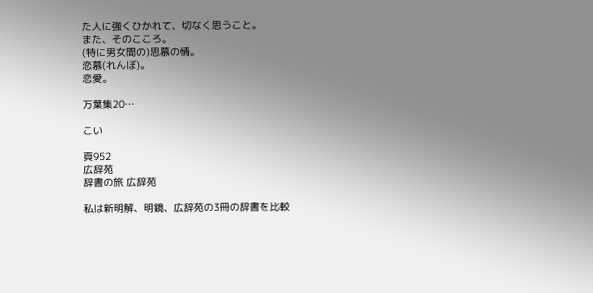た人に強くひかれて、切なく思うこと。
また、そのこころ。
(特に男女間の)思慕の情。
恋慕(れんぼ)。
恋愛。

万葉集20…

こい

頁952
広辞苑
辞書の旅 広辞苑

私は新明解、明鏡、広辞苑の3冊の辞書を比較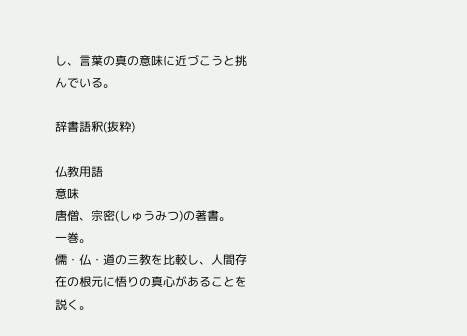し、言葉の真の意味に近づこうと挑んでいる。

辞書語釈(抜粋)

仏教用語
意味
唐僧、宗密(しゅうみつ)の著書。
一巻。
儒・仏・道の三教を比較し、人間存在の根元に悟りの真心があることを説く。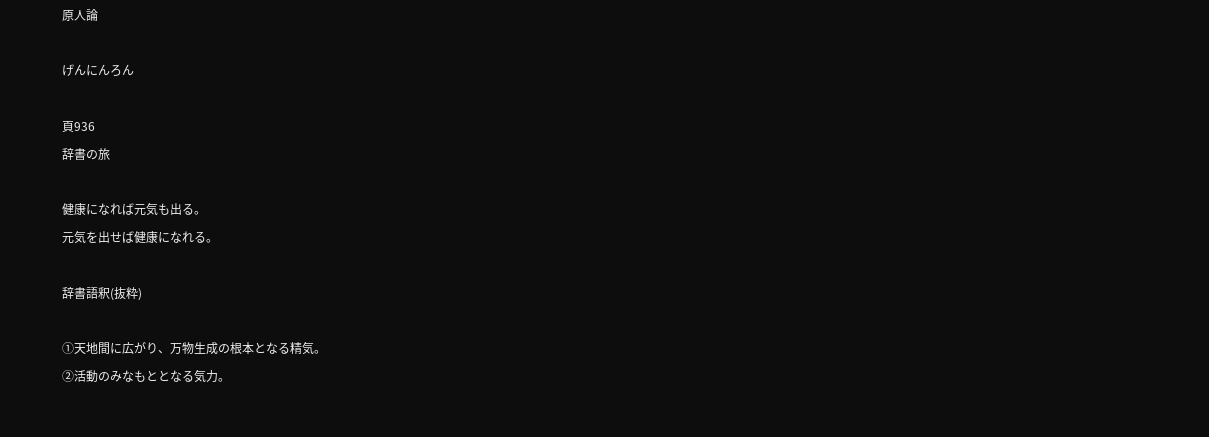原人論

げんにんろん

頁936
辞書の旅

健康になれば元気も出る。
元気を出せば健康になれる。

辞書語釈(抜粋)

①天地間に広がり、万物生成の根本となる精気。
②活動のみなもととなる気力。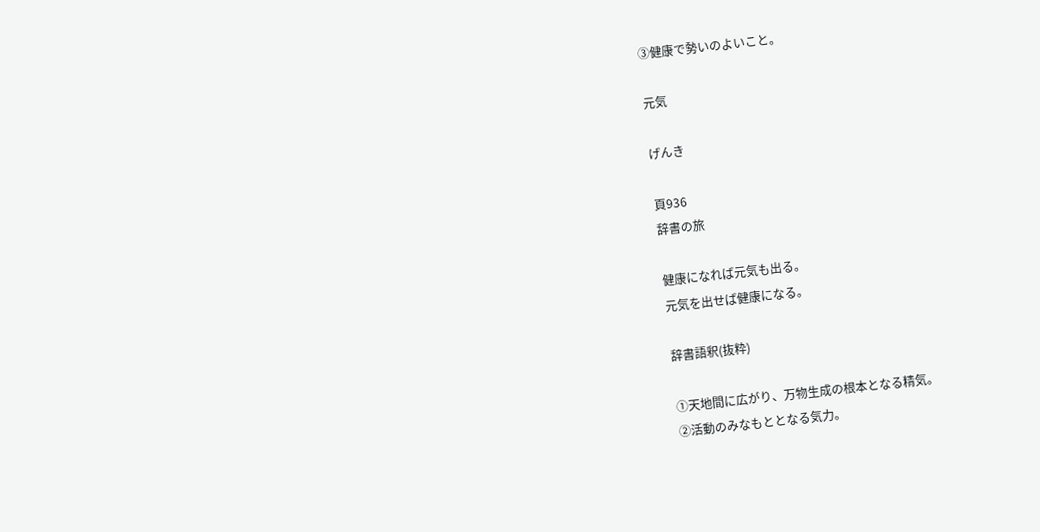③健康で勢いのよいこと。

元気

げんき

頁936
辞書の旅

健康になれば元気も出る。
元気を出せば健康になる。

辞書語釈(抜粋)

①天地間に広がり、万物生成の根本となる精気。
②活動のみなもととなる気力。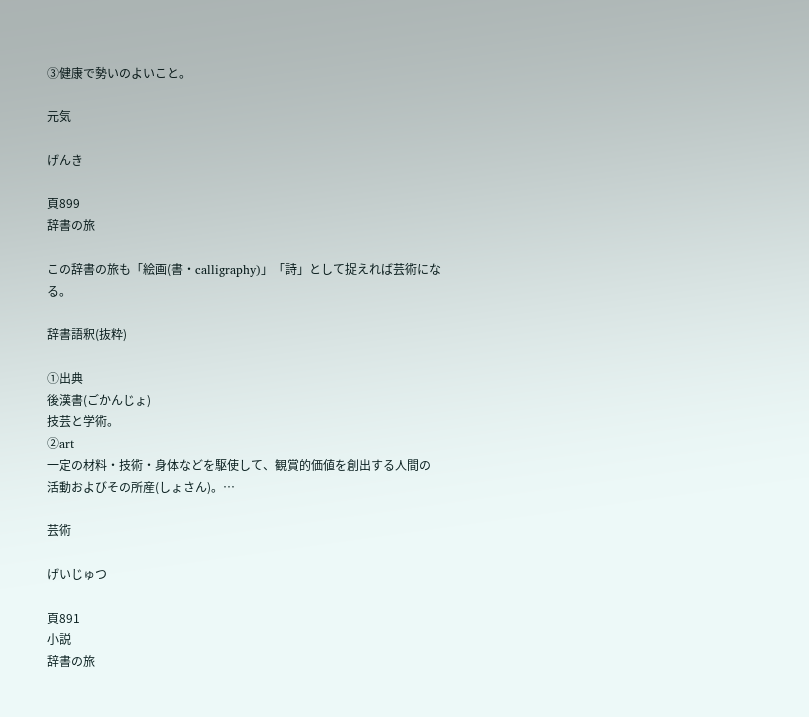③健康で勢いのよいこと。

元気

げんき

頁899
辞書の旅

この辞書の旅も「絵画(書・calligraphy)」「詩」として捉えれば芸術になる。

辞書語釈(抜粋)

①出典
後漢書(ごかんじょ)
技芸と学術。
②art
一定の材料・技術・身体などを駆使して、観賞的価値を創出する人間の活動およびその所産(しょさん)。…

芸術

げいじゅつ

頁891
小説
辞書の旅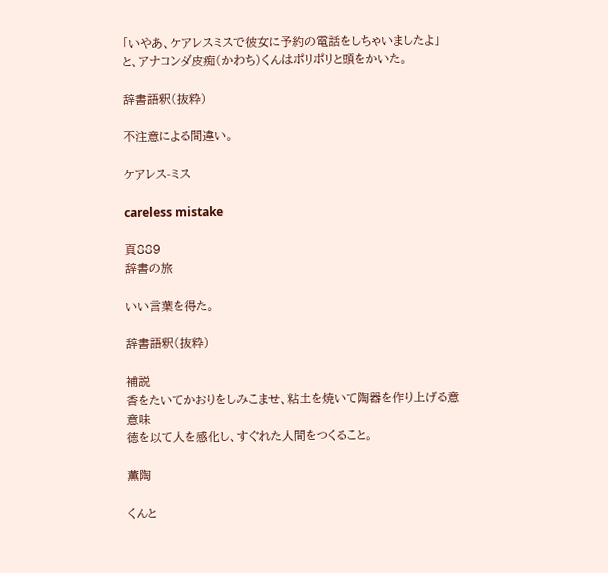「いやあ、ケアレスミスで彼女に予約の電話をしちゃいましたよ」
と、アナコンダ皮痴(かわち)くんはポリポリと頭をかいた。

辞書語釈(抜粋)

不注意による間違い。

ケアレス-ミス

careless mistake

頁889
辞書の旅

いい言葉を得た。

辞書語釈(抜粋)

補説
香をたいてかおりをしみこませ、粘土を焼いて陶器を作り上げる意
意味
徳を以て人を感化し、すぐれた人間をつくること。

薫陶

くんと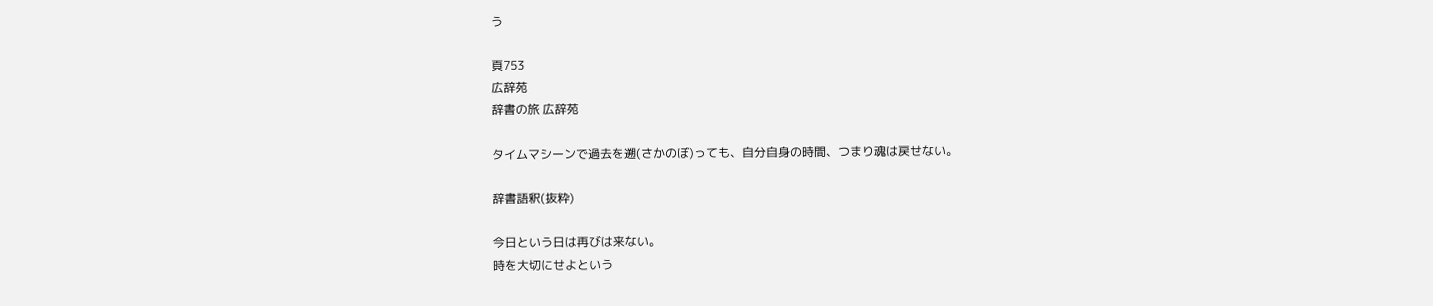う

頁753
広辞苑
辞書の旅 広辞苑

タイムマシーンで過去を遡(さかのぼ)っても、自分自身の時間、つまり魂は戻せない。

辞書語釈(抜粋)

今日という日は再びは来ない。
時を大切にせよという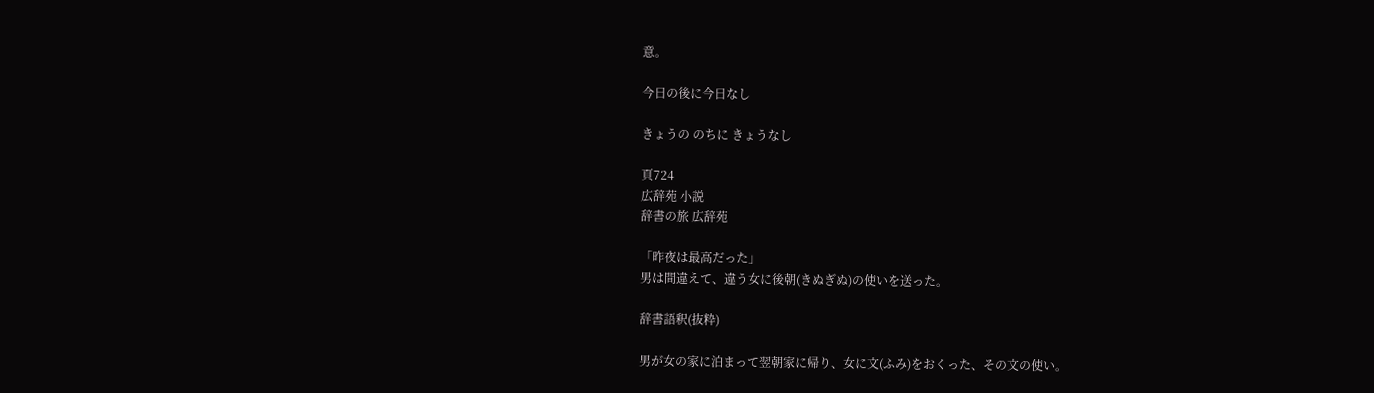意。

今日の後に今日なし

きょうの のちに きょうなし

頁724
広辞苑 小説
辞書の旅 広辞苑

「昨夜は最高だった」
男は間違えて、違う女に後朝(きぬぎぬ)の使いを送った。

辞書語釈(抜粋)

男が女の家に泊まって翌朝家に帰り、女に文(ふみ)をおくった、その文の使い。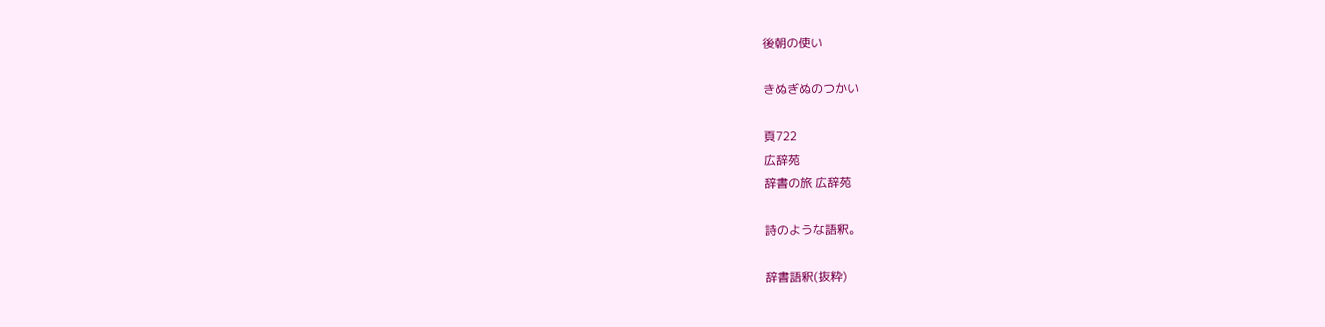後朝の使い

きぬぎぬのつかい

頁722
広辞苑
辞書の旅 広辞苑

詩のような語釈。

辞書語釈(抜粋)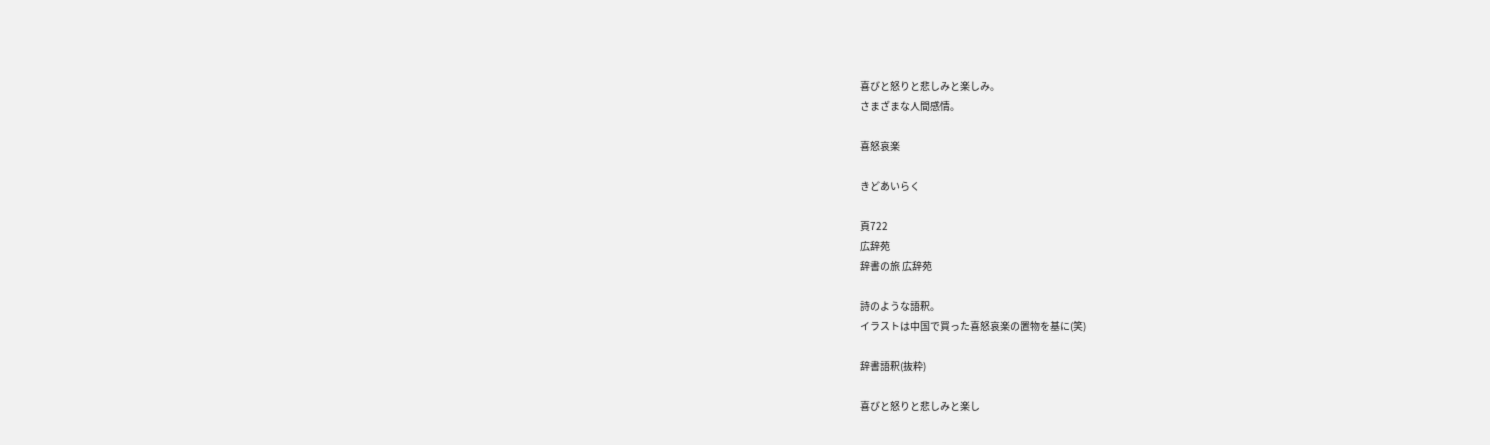喜びと怒りと悲しみと楽しみ。
さまざまな人間感情。

喜怒哀楽

きどあいらく

頁722
広辞苑
辞書の旅 広辞苑

詩のような語釈。
イラストは中国で買った喜怒哀楽の置物を基に(笑)

辞書語釈(抜粋)

喜びと怒りと悲しみと楽し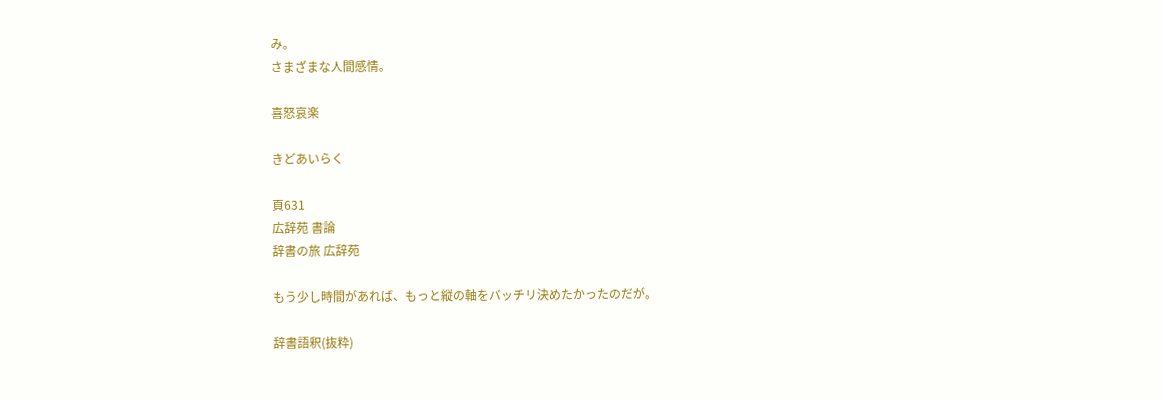み。
さまざまな人間感情。

喜怒哀楽

きどあいらく

頁631
広辞苑 書論
辞書の旅 広辞苑

もう少し時間があれば、もっと縦の軸をバッチリ決めたかったのだが。

辞書語釈(抜粋)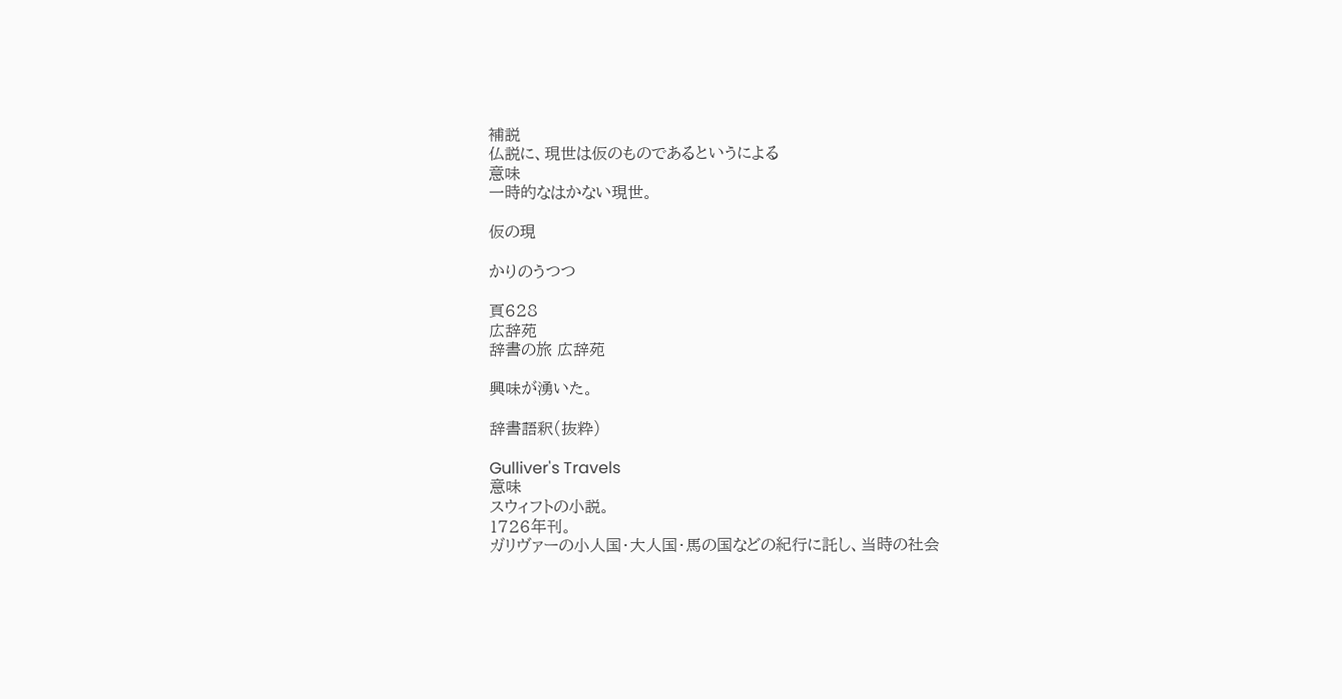補説
仏説に、現世は仮のものであるというによる
意味
一時的なはかない現世。

仮の現

かりのうつつ

頁628
広辞苑
辞書の旅 広辞苑

興味が湧いた。

辞書語釈(抜粋)

Gulliver's Travels
意味
スウィフトの小説。
1726年刊。
ガリヴァーの小人国・大人国・馬の国などの紀行に託し、当時の社会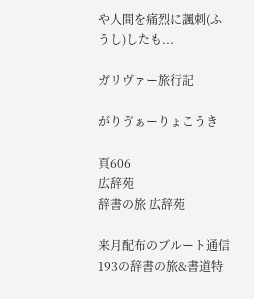や人間を痛烈に諷刺(ふうし)したも...

ガリヴァー旅行記

がりゔぁーりょこうき

頁606
広辞苑
辞書の旅 広辞苑

来月配布のブルート通信193の辞書の旅&書道特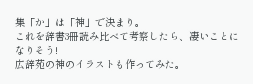集「か」は「神」で決まり。
これを辞書3冊読み比べて考察したら、凄いことになりそう!
広辞苑の神のイラストも作ってみた。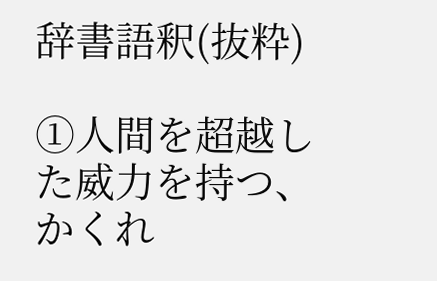辞書語釈(抜粋)

①人間を超越した威力を持つ、かくれ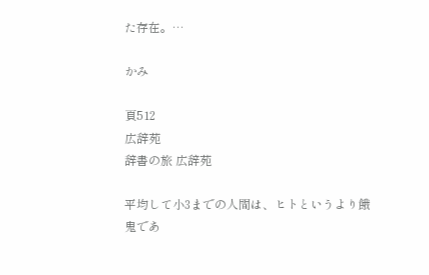た存在。…

かみ

頁512
広辞苑
辞書の旅 広辞苑

平均して小3までの人間は、ヒトというより餓鬼であ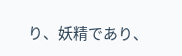り、妖精であり、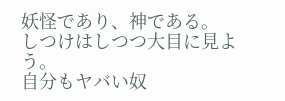妖怪であり、神である。
しつけはしつつ大目に見よう。
自分もヤバい奴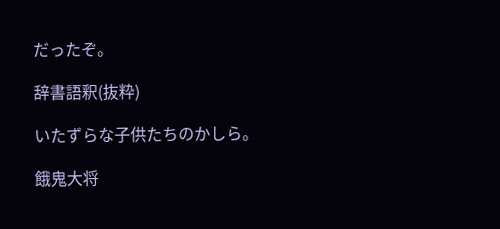だったぞ。

辞書語釈(抜粋)

いたずらな子供たちのかしら。

餓鬼大将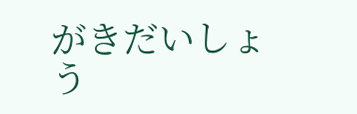がきだいしょう